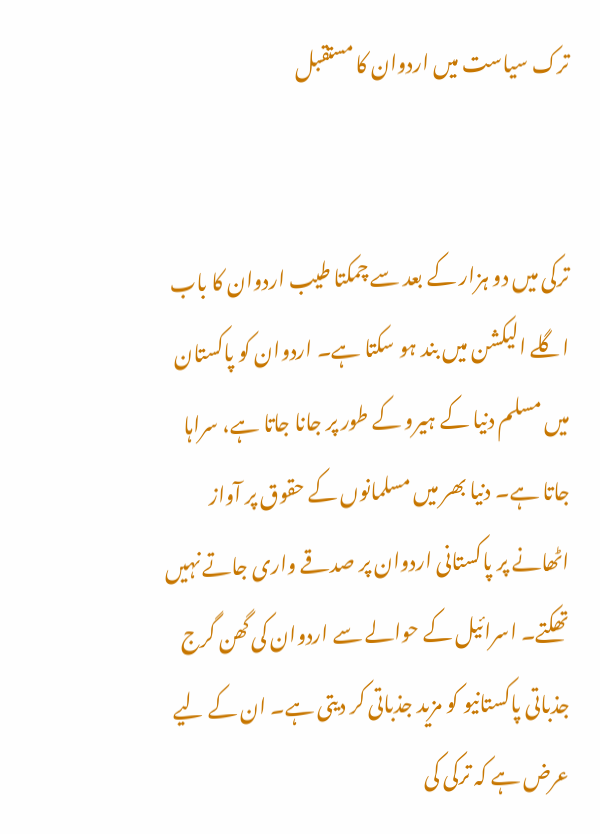ترک سیاست میں اردوان کا مستقبل


ترکی میں دو ہزار کے بعد سے چمکتا طیب اردوان کا باب اگلے الیکشن میں بند ہو سکتا ہے۔ اردوان کو پاکستان میں مسلم دنیا کے ہیرو کے طور پر جانا جاتا ہے، سراہا جاتا ہے۔ دنیا بھر میں مسلمانوں کے حقوق پر آواز اٹھانے پر پاکستانی اردوان پر صدقے واری جاتے نہیں تھکتے۔ اسرائیل کے حوالے سے اردوان کی گھن گرج جذباتی پاکستانیو کو مزید جذباتی کر دیتی ہے۔ ان کے لیے عرض ہے کہ ترکی کی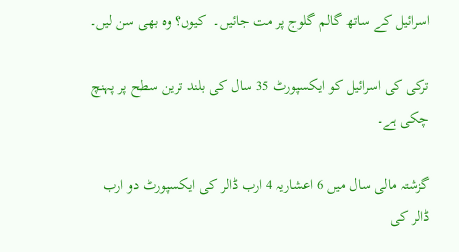اسرائیل کے ساتھ گالم گلوج پر مت جائیں۔  کیوں؟ وہ بھی سن لیں۔

ترکی کی اسرائیل کو ایکسپورٹ 35 سال کی بلند ترین سطح پر پہنچ چکی ہے۔

گزشتہ مالی سال میں 6 اعشاریہ 4 ارب ڈالر کی ایکسپورٹ دو ارب ڈالر کی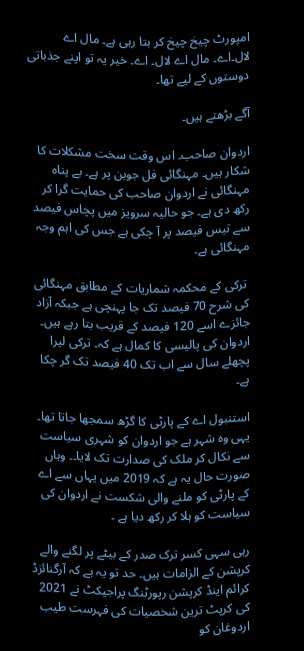امپورٹ چیخ چیخ کر بتا رہی ہے۔ مال اے لال۔اے۔ مال اے لال۔ اے۔ خیر یہ تو اپنے جذباتی دوستوں کے لیے تھا۔

آگے بڑھتے ہیں۔

اردوان صاحب۔ اس وقت سخت مشکلات کا شکار ہیں۔ مہنگائی فل جوبن پر ہے۔ بے پناہ مہنگائی نے اردوان صاحب کی حمایت گرا کر رکھ دی ہے۔ جو حالیہ سرویز میں پچاس فیصد سے تیس فیصد پر آ چکی ہے جس کی اہم وجہ مہنگائی ہے۔

 ترکی کے محکمہ شماریات کے مطابق مہنگائی کی شرح 70 فیصد تک جا پہنچی ہے جبکہ آزاد جائزے اسے 120 فیصد کے قریب بتا رہے ہیں۔ اردوان کی پالیسی کا کمال ہے کہ۔ ترکی لیرا پچھلے سال سے اب تک 40 فیصد تک گر چکا ہے۔

استنبول اے کے پارٹی کا گڑھ سمجھا جاتا تھا۔ یہی وہ شہر ہے جو اردوان کو شہری سیاست سے نکال کر ملک کی صدارت تک لایا۔۔ وہاں صورت حال یہ ہے کہ 2019 میں یہاں سے اے کے پارٹی کو ملنے والی شکست نے اردوان کی سیاست کو ہلا کر رکھ دیا ہے ۔

رہی سہی کسر ترک صدر کے بیٹے پر لگنے والے کرپشن کے الزامات ہیں۔ حد تو یہ ہے کہ آرگنائزڈ کرائم اینڈ کرپشن رپورٹنگ پراجیکٹ نے 2021 کی کرپٹ ترین شخصیات کی فہرست طیب اردوغان کو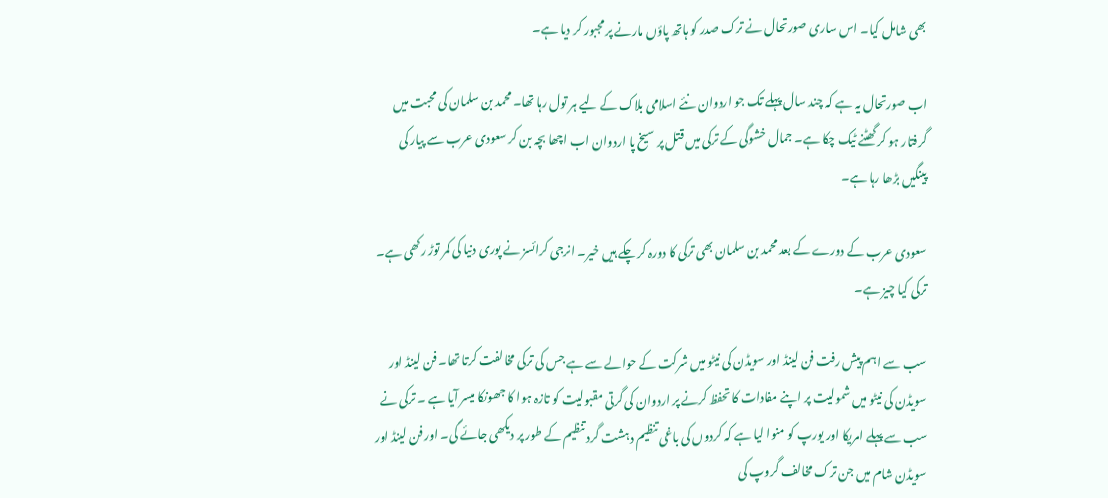بھی شامل کیا۔ اس ساری صورتحال نے ترک صدر کو ہاتھ پاؤں مارنے پر مجبور کر دیا ہے۔

اب صورتحال یہ ہے کہ چند سال پہلے تک جو اردوان نئے اسلامی بلاک کے لیے ہر تول رہا تھا۔ محمد بن سلمان کی محبت میں گرفتار ہو کر گھٹنے ٹیک چکا ہے۔ جمال خشوگی کے ترکی میں قتل پر سیخ پا اردوان اب اچھا بچہ بن کر سعودی عرب سے پیار کی پینگیں بڑھا رہا ہے۔

سعودی عرب کے دورے کے بعد محمد بن سلمان بھی ترکی کا دورہ کر چکے ہیں خیر۔ انرجی کرائسز نے پوری دنیا کی کمر توڑ رکھی ہے۔ ترکی کیا چیز ہے۔

سب سے اہم پیش رفت فن لینڈ اور سویڈن کی نیٹو میں شرکت کے حوالے سے ہے جس کی ترکی مخالفت کرتا تھا۔ فن لینڈ اور سویڈن کی نیٹو میں شمولیت پر اپنے مفادات کا تحفظ کرنے پر اردوان کی گرتی مقبولیت کو تازہ ہوا کا جھونکا میسر آیا ہے ۔ ترکی نے سب سے پہلے امریکا اور یورپ کو منوا لیا ہے کہ کردوں کی باغی تنظیم دہشت گرد تنظیم کے طور پر دیکھی جائے گی۔ اور فن لینڈ اور سویڈن شام میں جن ترک مخالف گروپ کی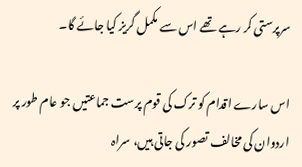سرپرستی کر رہے تھے اس سے مکمل گریز کیا جائے گا۔

اس سارے اقدام کو ترک کی قوم پرست جماعتیں جو عام طور پر اردوان کی مخالف تصور کی جاتی ہیں، سراہ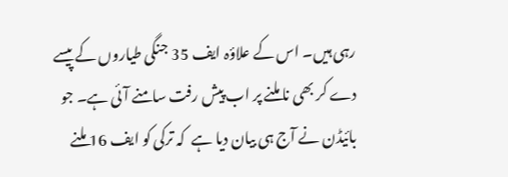رہی ہیں۔ اس کے علاؤہ ایف 35 جنگی طیاروں کے پیسے دے کر بھی نا ملنے پر اب پیش رفت سامنے آئی ہے۔ جو بائیڈن نے آج ہی بیان دیا ہے  کہ ترکی کو ایف 16 ملنے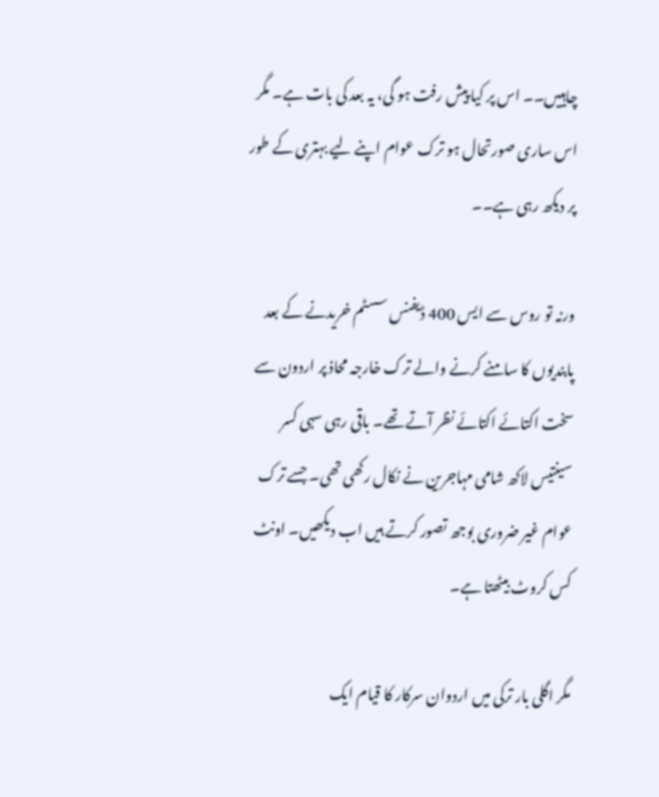چاہییں۔۔ اس پر کیا پیش رفت ہو گی، یہ بعد کی بات ہے۔ مگر اس ساری صورتحال ہو ترک عوام اپنے لیے بہتری کے طور پر دیکھ رہی ہے۔۔

ورنہ تو روس سے ایس 400 ڈیفنس سسٹم خریدنے کے بعد پابندیوں کا سامنے کرنے والے ترک خارجہ محاذ پر اردون سے سخت اکتائے اکتائے نظر آتے تھے۔ باقی رہی سہی کسر سینتیس لاکھ شامی مہاجرین نے نکال رکھی تھی۔ جسے ترک عوام غیر ضروری بوجھ تصور کرتے ہیں اب دیکھیں۔ اونٹ کس کروٹ بیٹھتا ہے۔

مگر اگلی بار ترکی میں اردوان سرکار کا قیام ایک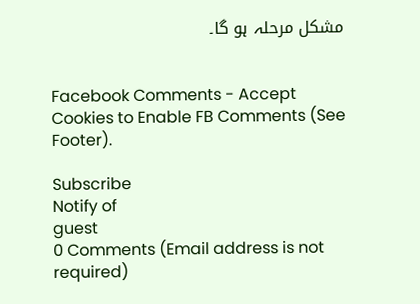مشکل مرحلہ ہو گا۔


Facebook Comments - Accept Cookies to Enable FB Comments (See Footer).

Subscribe
Notify of
guest
0 Comments (Email address is not required)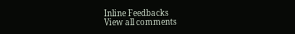Inline Feedbacks
View all comments